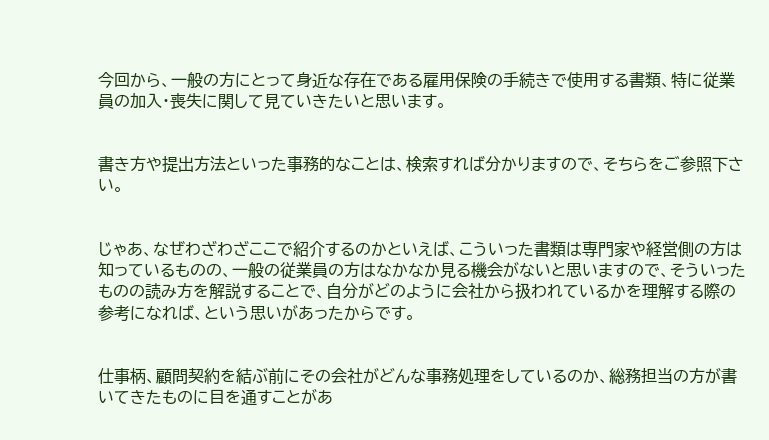今回から、一般の方にとって身近な存在である雇用保険の手続きで使用する書類、特に従業員の加入・喪失に関して見ていきたいと思います。


書き方や提出方法といった事務的なことは、検索すれば分かりますので、そちらをご参照下さい。


じゃあ、なぜわざわざここで紹介するのかといえば、こういった書類は専門家や経営側の方は知っているものの、一般の従業員の方はなかなか見る機会がないと思いますので、そういったものの読み方を解説することで、自分がどのように会社から扱われているかを理解する際の参考になれば、という思いがあったからです。


仕事柄、顧問契約を結ぶ前にその会社がどんな事務処理をしているのか、総務担当の方が書いてきたものに目を通すことがあ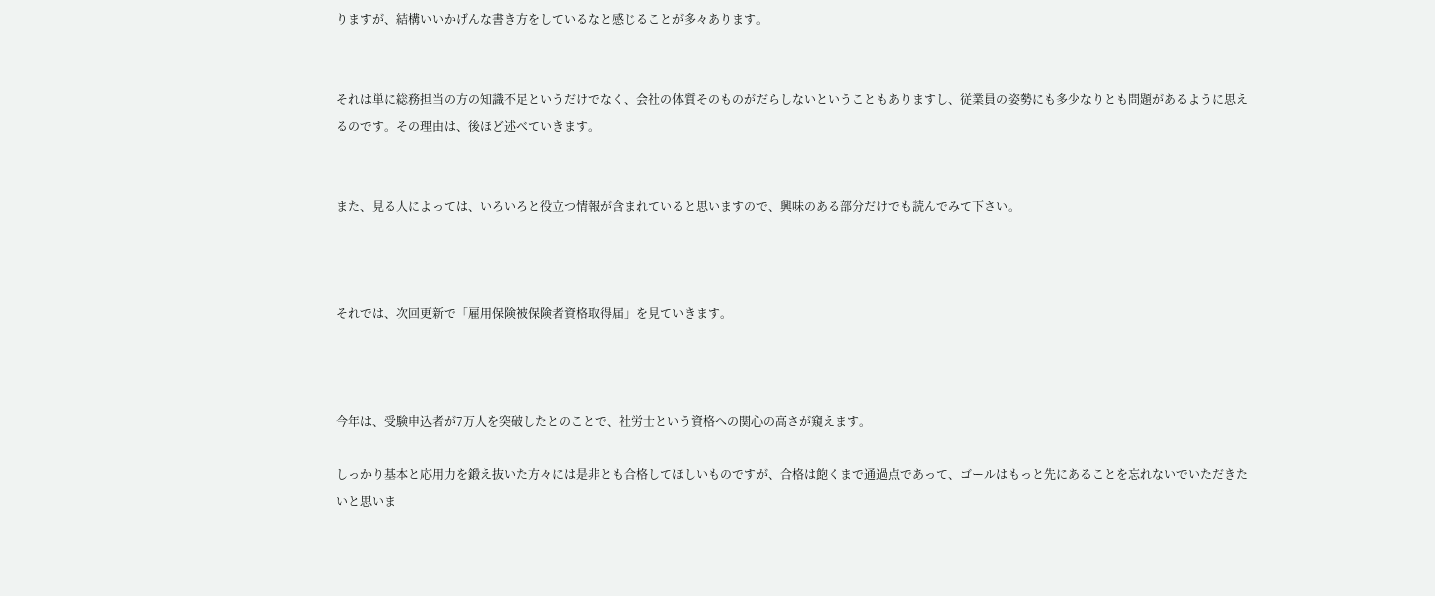りますが、結構いいかげんな書き方をしているなと感じることが多々あります。


それは単に総務担当の方の知識不足というだけでなく、会社の体質そのものがだらしないということもありますし、従業員の姿勢にも多少なりとも問題があるように思えるのです。その理由は、後ほど述べていきます。


また、見る人によっては、いろいろと役立つ情報が含まれていると思いますので、興味のある部分だけでも読んでみて下さい。



それでは、次回更新で「雇用保険被保険者資格取得届」を見ていきます。



今年は、受験申込者が7万人を突破したとのことで、社労士という資格への関心の高さが窺えます。

しっかり基本と応用力を鍛え抜いた方々には是非とも合格してほしいものですが、合格は飽くまで通過点であって、ゴールはもっと先にあることを忘れないでいただきたいと思いま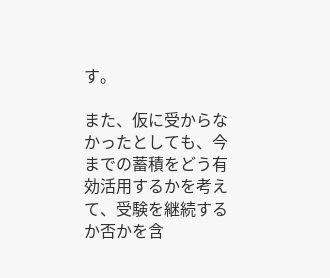す。

また、仮に受からなかったとしても、今までの蓄積をどう有効活用するかを考えて、受験を継続するか否かを含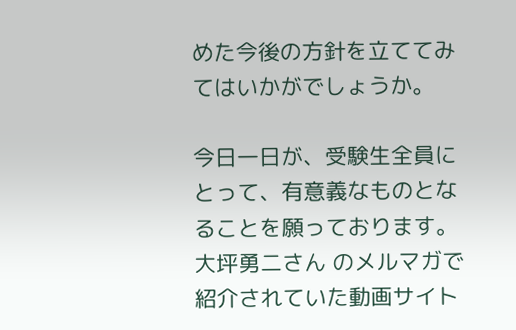めた今後の方針を立ててみてはいかがでしょうか。

今日一日が、受験生全員にとって、有意義なものとなることを願っております。
大坪勇二さん のメルマガで紹介されていた動画サイト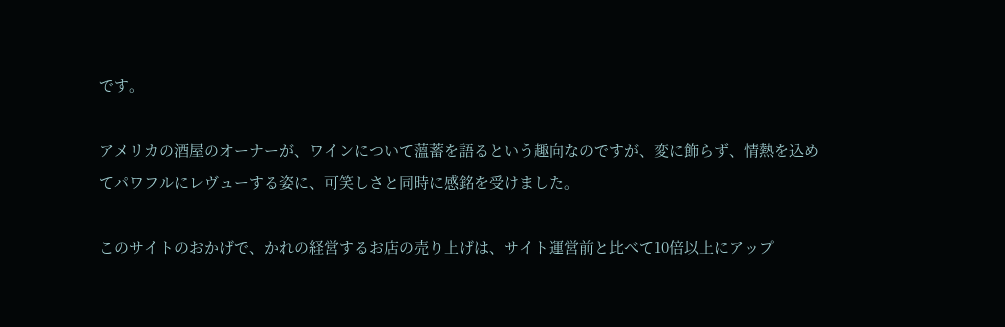です。

アメリカの酒屋のオーナーが、ワインについて薀蓄を語るという趣向なのですが、変に飾らず、情熱を込めてパワフルにレヴューする姿に、可笑しさと同時に感銘を受けました。

このサイトのおかげで、かれの経営するお店の売り上げは、サイト運営前と比べて10倍以上にアップ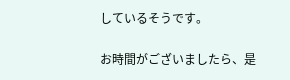しているそうです。

お時間がございましたら、是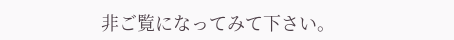非ご覧になってみて下さい。